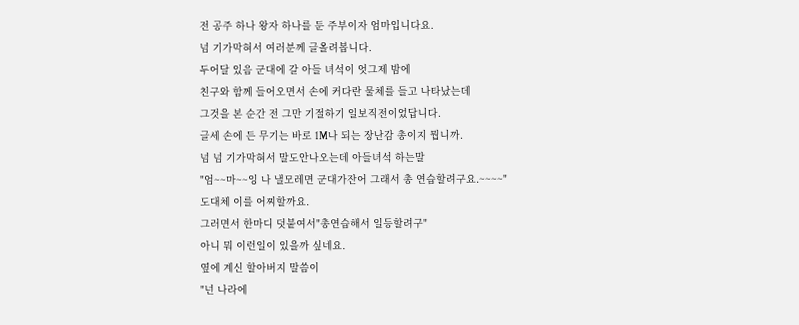전 공주 하나 왕자 하나를 둔 주부이자 엄마입니다요.
넘 기가막혀서 여러분께 글올려봅니다.
두어달 있음 군대에 갈 아들 녀석이 엇그제 밤에
친구와 함께 들어오면서 손에 커다란 물체를 들고 나타났는데
그것을 본 순간 전 그만 기절하기 일보직전이었답니다.
글세 손에 든 무기는 바로 1M나 되는 장난감 총이지 뭡니까.
넘 넘 기가막혀서 말도안나오는데 아들녀석 하는말
"엄~~마~~잉 나 낼모레면 군대가잔어 그래서 총 연습할려구요.~~~~"
도대체 이를 어찌할까요.
그러면서 한마디 덧붙여서"총연습해서 일등할려구"
아니 뭐 이런일이 있을까 싶네요.
옆에 계신 할아버지 말씀이
"넌 나라에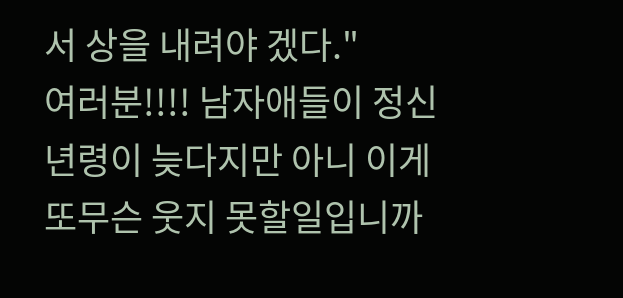서 상을 내려야 겠다."
여러분!!!! 남자애들이 정신년령이 늦다지만 아니 이게 또무슨 웃지 못할일입니까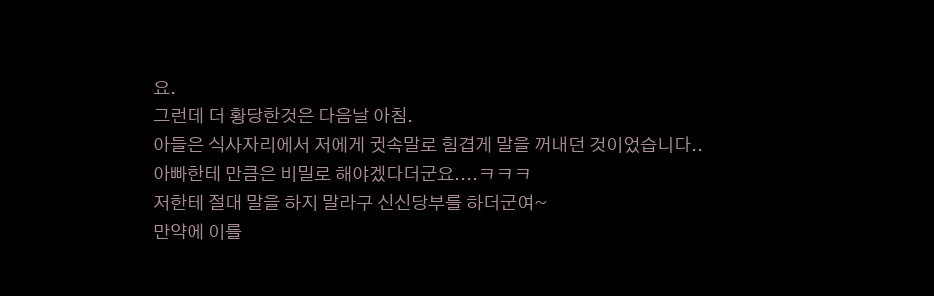요.
그런데 더 황당한것은 다음날 아침.
아들은 식사자리에서 저에게 귓속말로 힘겹게 말을 꺼내던 것이었습니다..
아빠한테 만큼은 비밀로 해야겠다더군요....ㅋㅋㅋ
저한테 절대 말을 하지 말라구 신신당부를 하더군여~
만약에 이를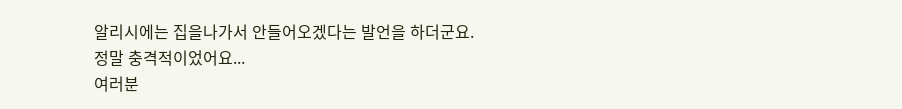알리시에는 집을나가서 안들어오겠다는 발언을 하더군요.
정말 충격적이었어요...
여러분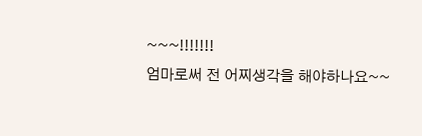~~~!!!!!!!
엄마로써 전 어찌생각을 해야하나요~~